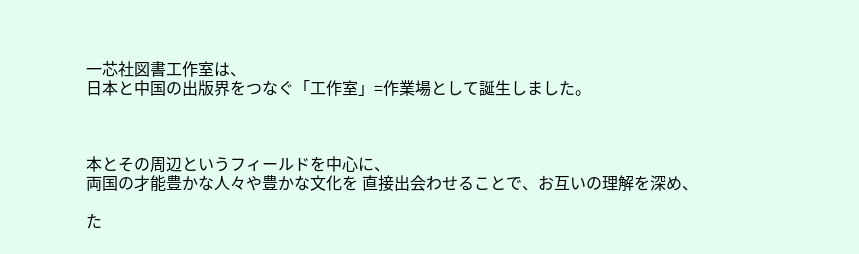一芯社図書工作室は、
日本と中国の出版界をつなぐ「工作室」=作業場として誕生しました。



本とその周辺というフィールドを中心に、
両国の才能豊かな人々や豊かな文化を 直接出会わせることで、お互いの理解を深め、

た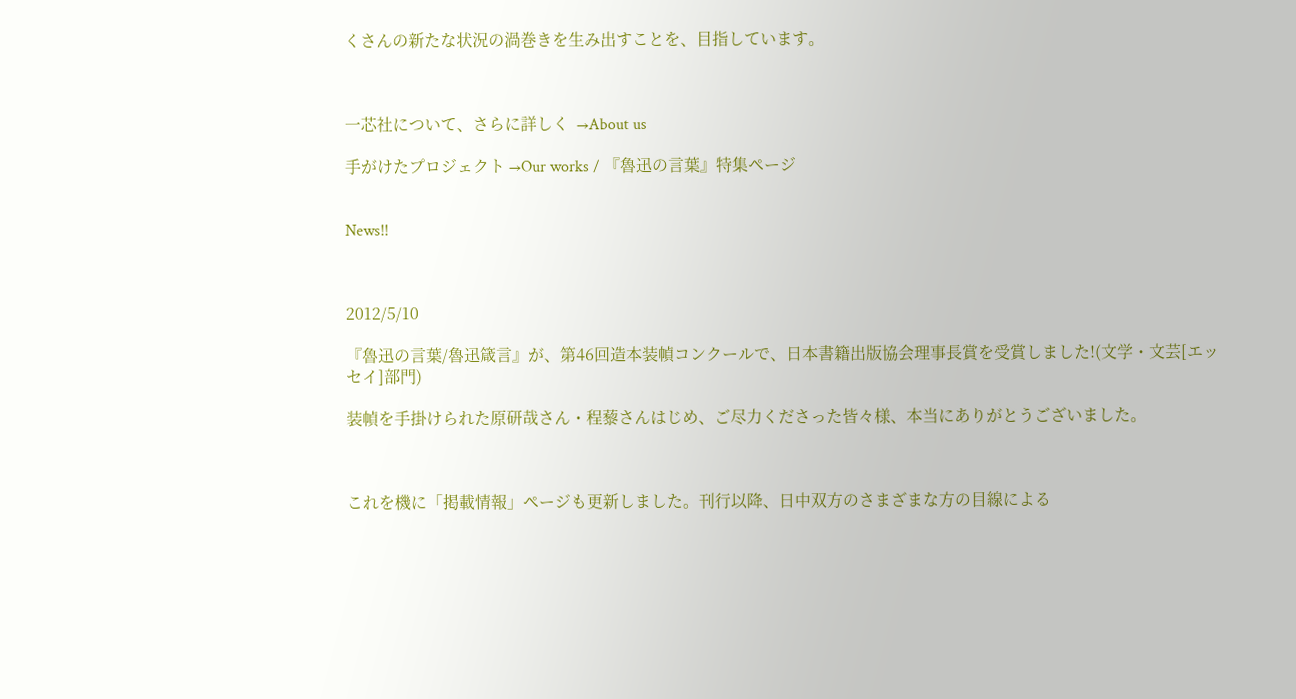くさんの新たな状況の渦巻きを生み出すことを、目指しています。



一芯社について、さらに詳しく  →About us

手がけたプロジェクト →Our works / 『魯迅の言葉』特集ページ


News!!



2012/5/10

『魯迅の言葉/魯迅箴言』が、第46回造本装幀コンクールで、日本書籍出版協会理事長賞を受賞しました!(文学・文芸[エッセイ]部門)

装幀を手掛けられた原研哉さん・程藜さんはじめ、ご尽力くださった皆々様、本当にありがとうございました。



これを機に「掲載情報」ページも更新しました。刊行以降、日中双方のさまざまな方の目線による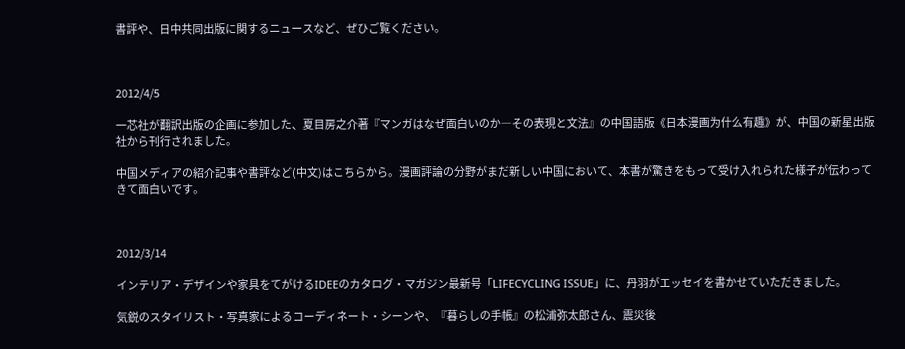書評や、日中共同出版に関するニュースなど、ぜひご覧ください。



2012/4/5

一芯社が翻訳出版の企画に参加した、夏目房之介著『マンガはなぜ面白いのか―その表現と文法』の中国語版《日本漫画为什么有趣》が、中国の新星出版社から刊行されました。

中国メディアの紹介記事や書評など(中文)はこちらから。漫画評論の分野がまだ新しい中国において、本書が驚きをもって受け入れられた様子が伝わってきて面白いです。



2012/3/14

インテリア・デザインや家具をてがけるIDEEのカタログ・マガジン最新号「LIFECYCLING ISSUE」に、丹羽がエッセイを書かせていただきました。

気鋭のスタイリスト・写真家によるコーディネート・シーンや、『暮らしの手帳』の松浦弥太郎さん、震災後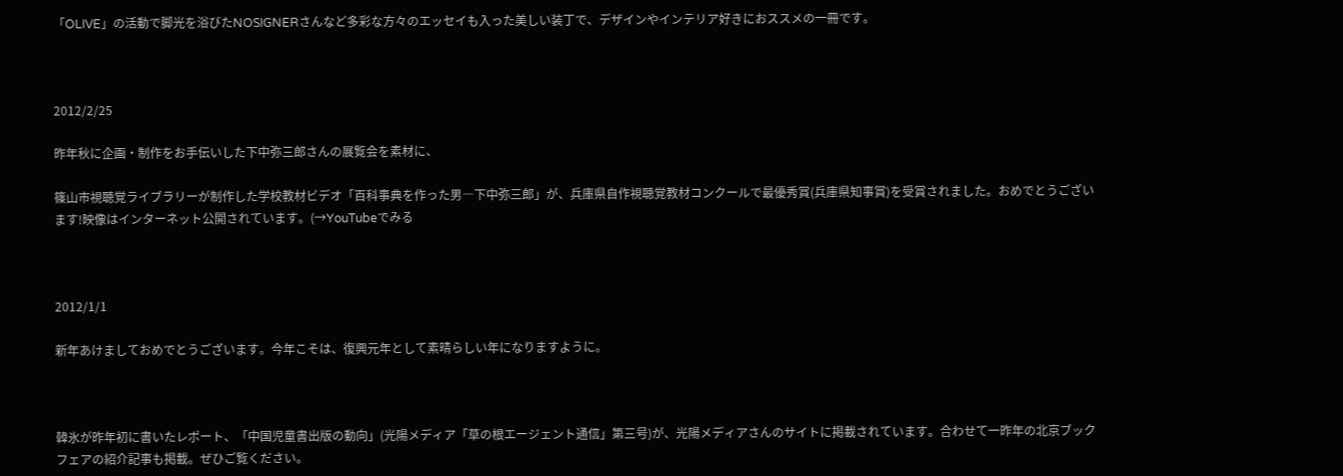「OLIVE」の活動で脚光を浴びたNOSIGNERさんなど多彩な方々のエッセイも入った美しい装丁で、デザインやインテリア好きにおススメの一冊です。



2012/2/25

昨年秋に企画・制作をお手伝いした下中弥三郎さんの展覧会を素材に、

篠山市視聴覚ライブラリーが制作した学校教材ビデオ「百科事典を作った男―下中弥三郎」が、兵庫県自作視聴覚教材コンクールで最優秀賞(兵庫県知事賞)を受賞されました。おめでとうございます!映像はインターネット公開されています。(→YouTubeでみる



2012/1/1

新年あけましておめでとうございます。今年こそは、復興元年として素晴らしい年になりますように。



韓氷が昨年初に書いたレポート、「中国児童書出版の動向」(光陽メディア「草の根エージェント通信」第三号)が、光陽メディアさんのサイトに掲載されています。合わせて一昨年の北京ブックフェアの紹介記事も掲載。ぜひご覧ください。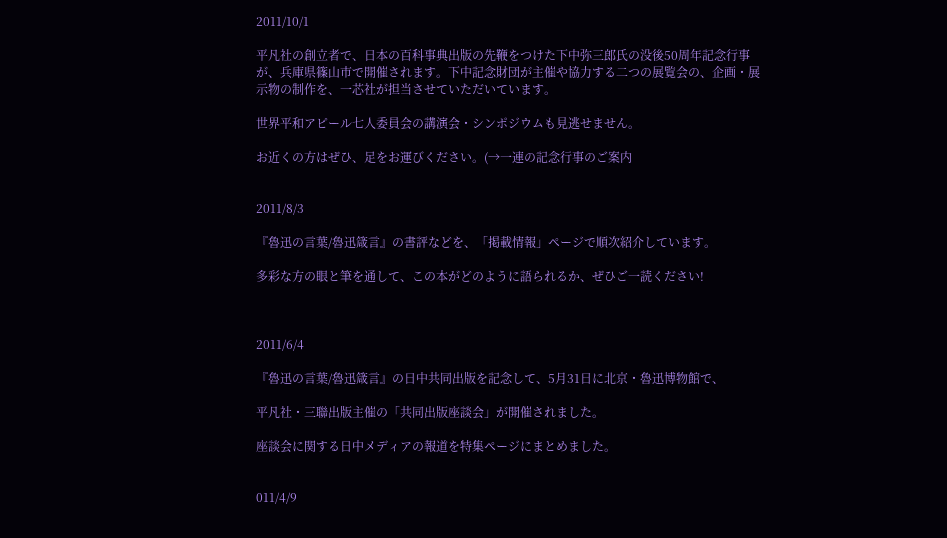2011/10/1

平凡社の創立者で、日本の百科事典出版の先鞭をつけた下中弥三郎氏の没後50周年記念行事が、兵庫県篠山市で開催されます。下中記念財団が主催や協力する二つの展覧会の、企画・展示物の制作を、一芯社が担当させていただいています。

世界平和アピール七人委員会の講演会・シンポジウムも見逃せません。

お近くの方はぜひ、足をお運びください。(→一連の記念行事のご案内


2011/8/3

『魯迅の言葉/魯迅箴言』の書評などを、「掲載情報」ページで順次紹介しています。

多彩な方の眼と筆を通して、この本がどのように語られるか、ぜひご一読ください!



2011/6/4

『魯迅の言葉/魯迅箴言』の日中共同出版を記念して、5月31日に北京・魯迅博物館で、

平凡社・三聯出版主催の「共同出版座談会」が開催されました。

座談会に関する日中メディアの報道を特集ページにまとめました。


011/4/9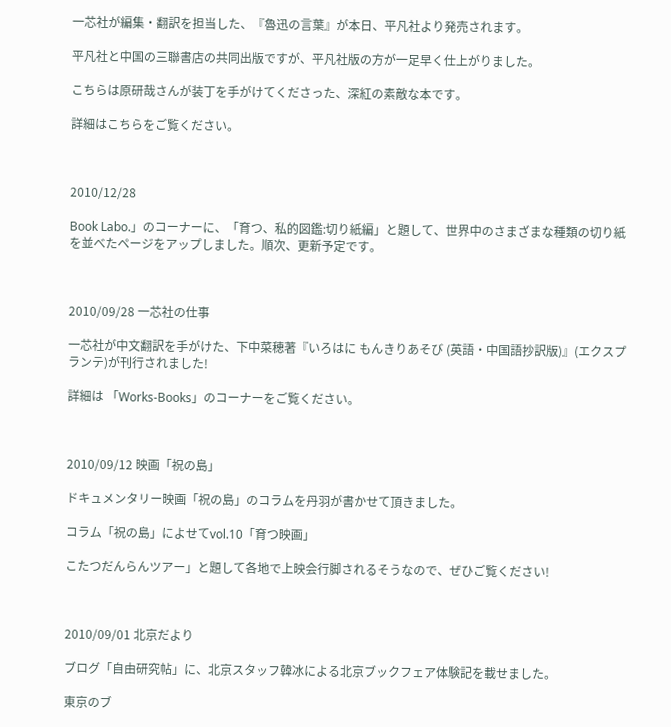一芯社が編集・翻訳を担当した、『魯迅の言葉』が本日、平凡社より発売されます。

平凡社と中国の三聯書店の共同出版ですが、平凡社版の方が一足早く仕上がりました。

こちらは原研哉さんが装丁を手がけてくださった、深紅の素敵な本です。

詳細はこちらをご覧ください。



2010/12/28

Book Labo.」のコーナーに、「育つ、私的図鑑:切り紙編」と題して、世界中のさまざまな種類の切り紙を並べたページをアップしました。順次、更新予定です。



2010/09/28 一芯社の仕事

一芯社が中文翻訳を手がけた、下中菜穂著『いろはに もんきりあそび (英語・中国語抄訳版)』(エクスプランテ)が刊行されました!

詳細は 「Works-Books」のコーナーをご覧ください。



2010/09/12 映画「祝の島」

ドキュメンタリー映画「祝の島」のコラムを丹羽が書かせて頂きました。

コラム「祝の島」によせてvol.10「育つ映画」

こたつだんらんツアー」と題して各地で上映会行脚されるそうなので、ぜひご覧ください!



2010/09/01 北京だより

ブログ「自由研究帖」に、北京スタッフ韓冰による北京ブックフェア体験記を載せました。

東京のブ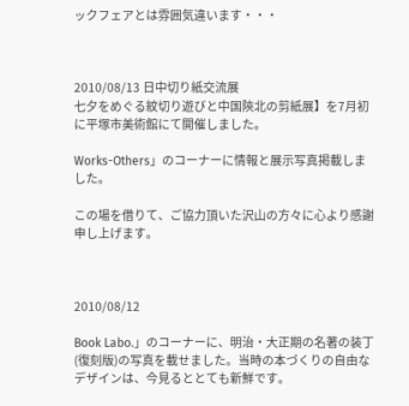ックフェアとは雰囲気違います・・・



2010/08/13 日中切り紙交流展
七夕をめぐる紋切り遊びと中国陝北の剪紙展】を7月初に平塚市美術館にて開催しました。

Works-Others」のコーナーに情報と展示写真掲載しました。

この場を借りて、ご協力頂いた沢山の方々に心より感謝申し上げます。



2010/08/12

Book Labo.」のコーナーに、明治・大正期の名著の装丁(復刻版)の写真を載せました。当時の本づくりの自由なデザインは、今見るととても新鮮です。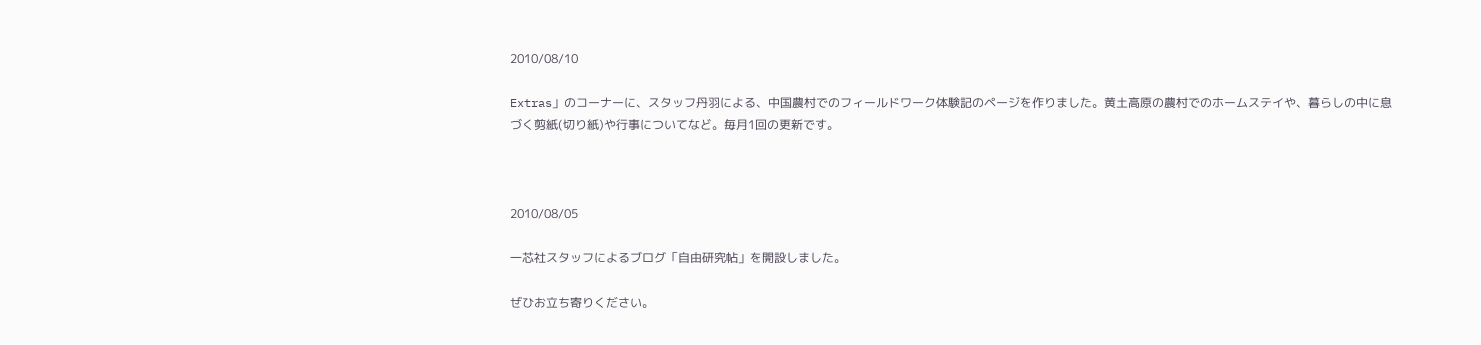2010/08/10

Extras」のコーナーに、スタッフ丹羽による、中国農村でのフィールドワーク体験記のページを作りました。黄土高原の農村でのホームステイや、暮らしの中に息づく剪紙(切り紙)や行事についてなど。毎月1回の更新です。



2010/08/05

一芯社スタッフによるブログ「自由研究帖」を開設しました。

ぜひお立ち寄りください。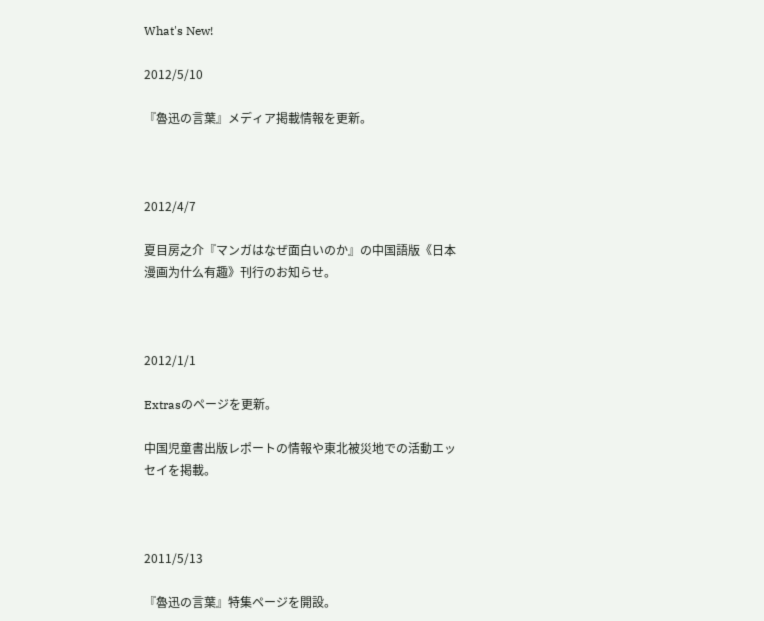What's New!

2012/5/10

『魯迅の言葉』メディア掲載情報を更新。



2012/4/7

夏目房之介『マンガはなぜ面白いのか』の中国語版《日本漫画为什么有趣》刊行のお知らせ。



2012/1/1

Extrasのページを更新。

中国児童書出版レポートの情報や東北被災地での活動エッセイを掲載。



2011/5/13

『魯迅の言葉』特集ページを開設。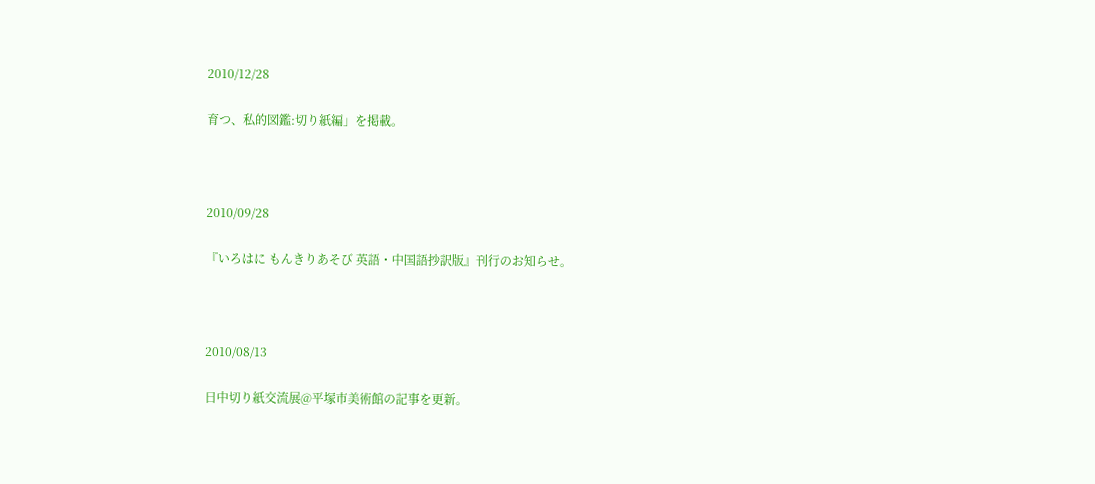2010/12/28

育つ、私的図鑑:切り紙編」を掲載。



2010/09/28

『いろはに もんきりあそび 英語・中国語抄訳版』刊行のお知らせ。



2010/08/13

日中切り紙交流展@平塚市美術館の記事を更新。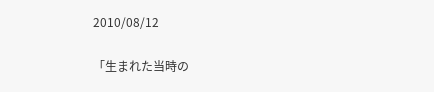2010/08/12

「生まれた当時の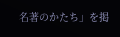名著のかたち」を掲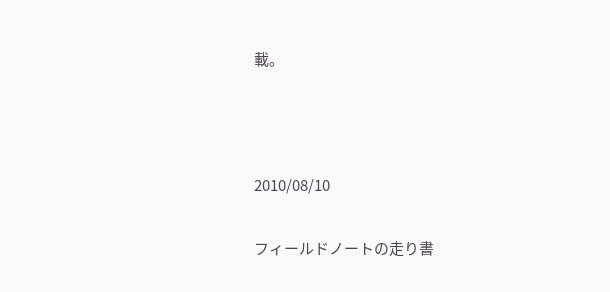載。



2010/08/10

フィールドノートの走り書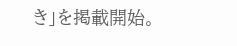き」を掲載開始。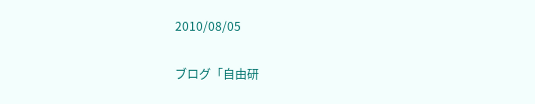2010/08/05

ブログ「自由研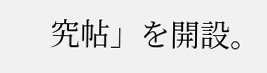究帖」を開設。